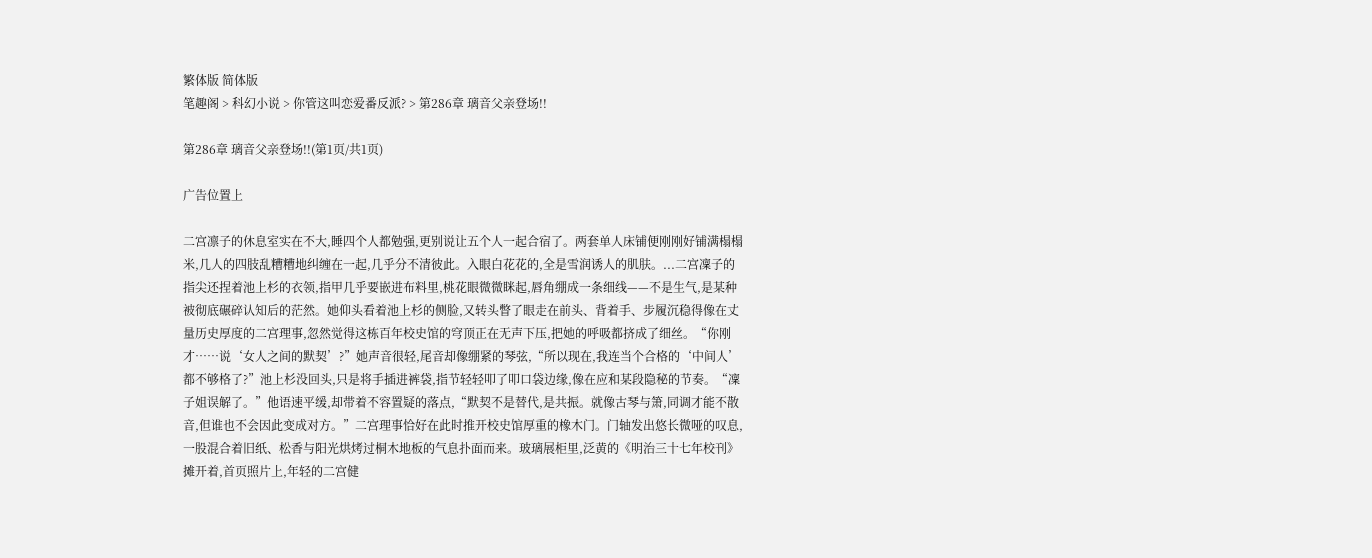繁体版 简体版
笔趣阁 > 科幻小说 > 你管这叫恋爱番反派? > 第286章 璃音父亲登场!!

第286章 璃音父亲登场!!(第1页/共1页)

广告位置上

二宫凛子的休息室实在不大,睡四个人都勉强,更别说让五个人一起合宿了。两套单人床铺便刚刚好铺满榻榻米,几人的四肢乱糟糟地纠缠在一起,几乎分不清彼此。入眼白花花的,全是雪润诱人的肌肤。...二宫凜子的指尖还捏着池上杉的衣领,指甲几乎要嵌进布料里,桃花眼微微眯起,唇角绷成一条细线——不是生气,是某种被彻底碾碎认知后的茫然。她仰头看着池上杉的侧脸,又转头瞥了眼走在前头、背着手、步履沉稳得像在丈量历史厚度的二宫理事,忽然觉得这栋百年校史馆的穹顶正在无声下压,把她的呼吸都挤成了细丝。“你刚才……说‘女人之间的默契’?”她声音很轻,尾音却像绷紧的琴弦,“所以现在,我连当个合格的‘中间人’都不够格了?”池上杉没回头,只是将手插进裤袋,指节轻轻叩了叩口袋边缘,像在应和某段隐秘的节奏。“凜子姐误解了。”他语速平缓,却带着不容置疑的落点,“默契不是替代,是共振。就像古琴与箫,同调才能不散音,但谁也不会因此变成对方。”二宫理事恰好在此时推开校史馆厚重的橡木门。门轴发出悠长微哑的叹息,一股混合着旧纸、松香与阳光烘烤过桐木地板的气息扑面而来。玻璃展柜里,泛黄的《明治三十七年校刊》摊开着,首页照片上,年轻的二宫健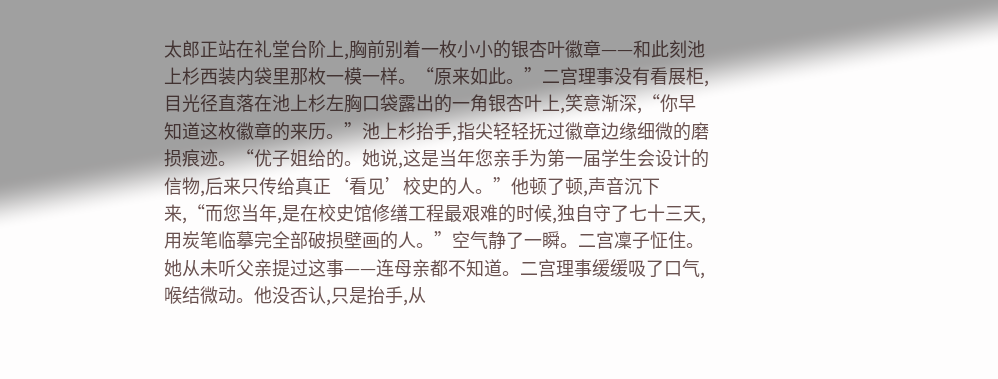太郎正站在礼堂台阶上,胸前别着一枚小小的银杏叶徽章——和此刻池上杉西装内袋里那枚一模一样。“原来如此。”二宫理事没有看展柜,目光径直落在池上杉左胸口袋露出的一角银杏叶上,笑意渐深,“你早知道这枚徽章的来历。”池上杉抬手,指尖轻轻抚过徽章边缘细微的磨损痕迹。“优子姐给的。她说,这是当年您亲手为第一届学生会设计的信物,后来只传给真正‘看见’校史的人。”他顿了顿,声音沉下来,“而您当年,是在校史馆修缮工程最艰难的时候,独自守了七十三天,用炭笔临摹完全部破损壁画的人。”空气静了一瞬。二宫凜子怔住。她从未听父亲提过这事——连母亲都不知道。二宫理事缓缓吸了口气,喉结微动。他没否认,只是抬手,从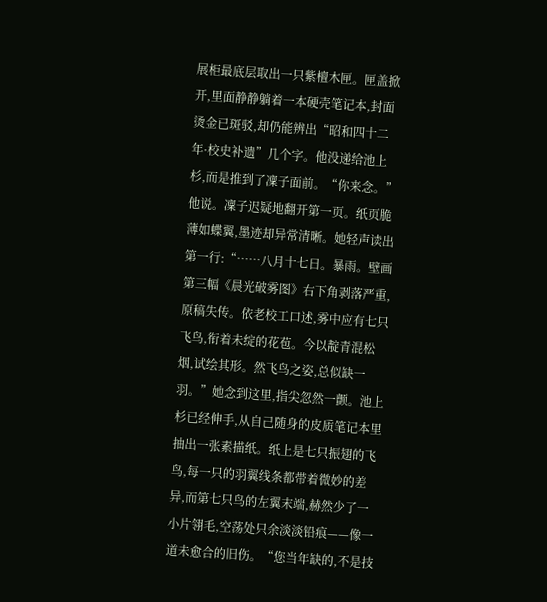展柜最底层取出一只紫檀木匣。匣盖掀开,里面静静躺着一本硬壳笔记本,封面烫金已斑驳,却仍能辨出“昭和四十二年·校史补遗”几个字。他没递给池上杉,而是推到了凜子面前。“你来念。”他说。凜子迟疑地翻开第一页。纸页脆薄如蝶翼,墨迹却异常清晰。她轻声读出第一行:“……八月十七日。暴雨。壁画第三幅《晨光破雾图》右下角剥落严重,原稿失传。依老校工口述,雾中应有七只飞鸟,衔着未绽的花苞。今以靛青混松烟,试绘其形。然飞鸟之姿,总似缺一羽。”她念到这里,指尖忽然一颤。池上杉已经伸手,从自己随身的皮质笔记本里抽出一张素描纸。纸上是七只振翅的飞鸟,每一只的羽翼线条都带着微妙的差异,而第七只鸟的左翼末端,赫然少了一小片翎毛,空荡处只余淡淡铅痕——像一道未愈合的旧伤。“您当年缺的,不是技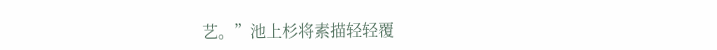艺。”池上杉将素描轻轻覆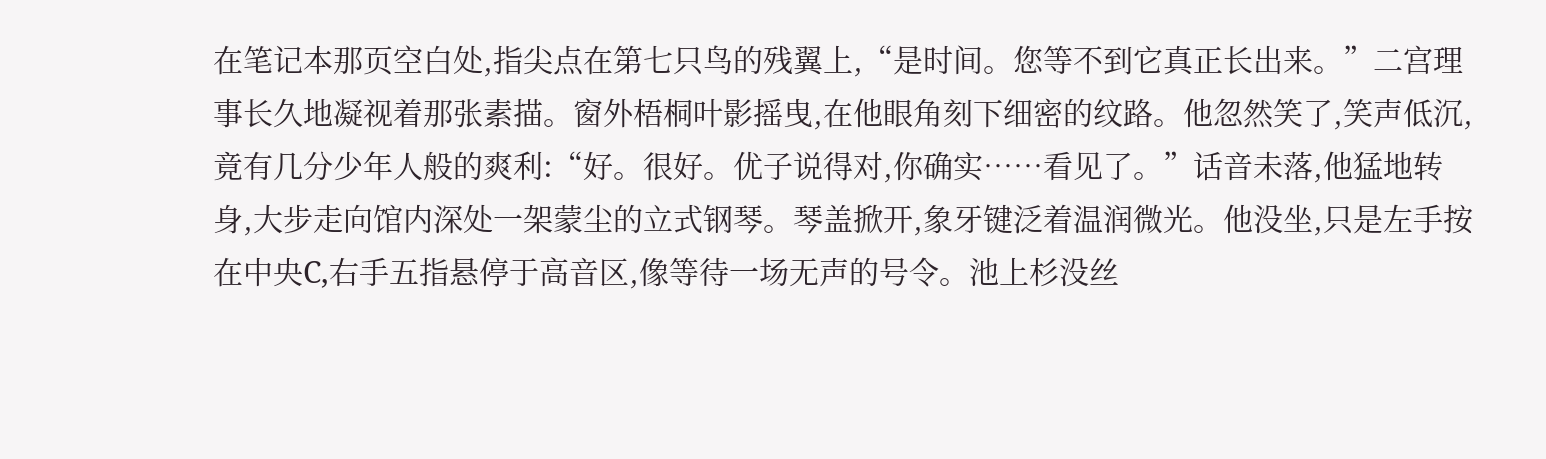在笔记本那页空白处,指尖点在第七只鸟的残翼上,“是时间。您等不到它真正长出来。”二宫理事长久地凝视着那张素描。窗外梧桐叶影摇曳,在他眼角刻下细密的纹路。他忽然笑了,笑声低沉,竟有几分少年人般的爽利:“好。很好。优子说得对,你确实……看见了。”话音未落,他猛地转身,大步走向馆内深处一架蒙尘的立式钢琴。琴盖掀开,象牙键泛着温润微光。他没坐,只是左手按在中央C,右手五指悬停于高音区,像等待一场无声的号令。池上杉没丝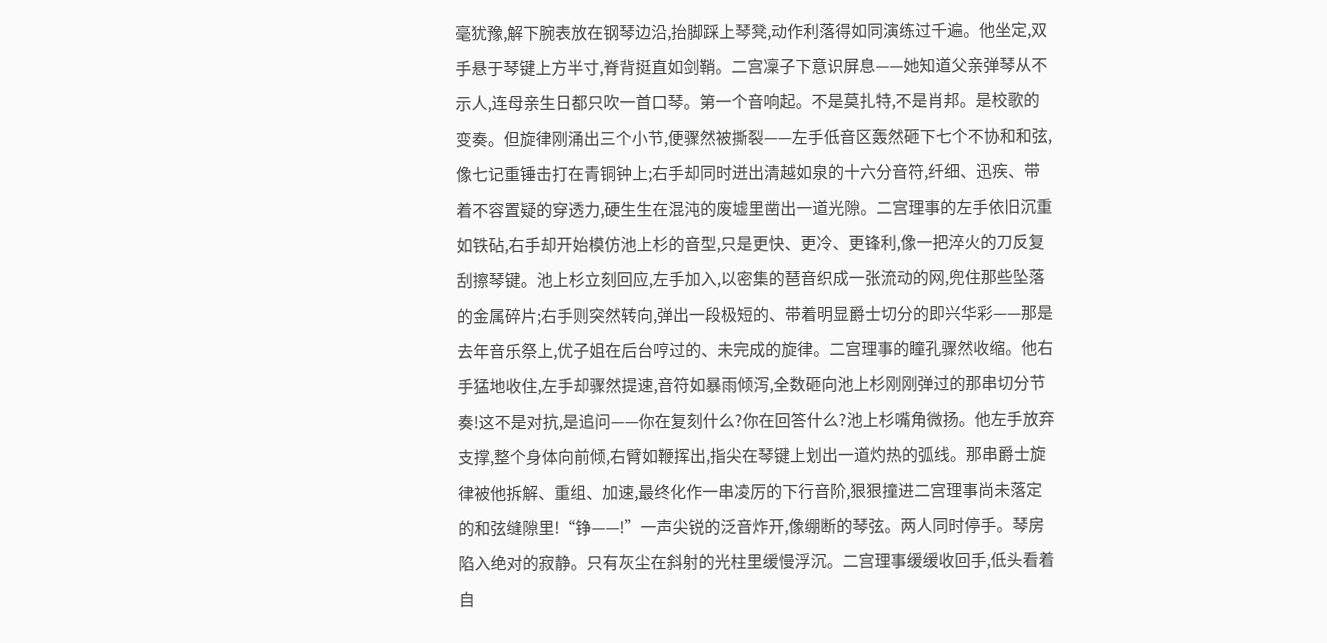毫犹豫,解下腕表放在钢琴边沿,抬脚踩上琴凳,动作利落得如同演练过千遍。他坐定,双手悬于琴键上方半寸,脊背挺直如剑鞘。二宫凜子下意识屏息——她知道父亲弹琴从不示人,连母亲生日都只吹一首口琴。第一个音响起。不是莫扎特,不是肖邦。是校歌的变奏。但旋律刚涌出三个小节,便骤然被撕裂——左手低音区轰然砸下七个不协和和弦,像七记重锤击打在青铜钟上;右手却同时迸出清越如泉的十六分音符,纤细、迅疾、带着不容置疑的穿透力,硬生生在混沌的废墟里凿出一道光隙。二宫理事的左手依旧沉重如铁砧,右手却开始模仿池上杉的音型,只是更快、更冷、更锋利,像一把淬火的刀反复刮擦琴键。池上杉立刻回应,左手加入,以密集的琶音织成一张流动的网,兜住那些坠落的金属碎片;右手则突然转向,弹出一段极短的、带着明显爵士切分的即兴华彩——那是去年音乐祭上,优子姐在后台哼过的、未完成的旋律。二宫理事的瞳孔骤然收缩。他右手猛地收住,左手却骤然提速,音符如暴雨倾泻,全数砸向池上杉刚刚弹过的那串切分节奏!这不是对抗,是追问——你在复刻什么?你在回答什么?池上杉嘴角微扬。他左手放弃支撑,整个身体向前倾,右臂如鞭挥出,指尖在琴键上划出一道灼热的弧线。那串爵士旋律被他拆解、重组、加速,最终化作一串凌厉的下行音阶,狠狠撞进二宫理事尚未落定的和弦缝隙里!“铮——!”一声尖锐的泛音炸开,像绷断的琴弦。两人同时停手。琴房陷入绝对的寂静。只有灰尘在斜射的光柱里缓慢浮沉。二宫理事缓缓收回手,低头看着自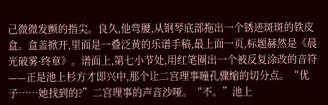己微微发颤的指尖。良久,他弯腰,从钢琴底部拖出一个锈迹斑斑的铁皮盒。盒盖掀开,里面是一叠泛黄的乐谱手稿,最上面一页,标题赫然是《晨光破雾·终章》。谱面上,第七小节处,用红笔圈出一个被反复涂改的音符——正是池上杉方才即兴中,那个让二宫理事瞳孔骤缩的切分点。“优子……她找到的?”二宫理事的声音沙哑。“不。”池上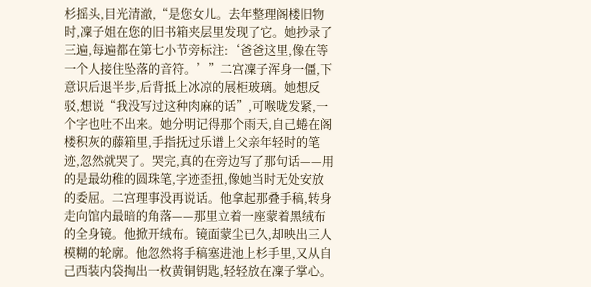杉摇头,目光清澈,“是您女儿。去年整理阁楼旧物时,凜子姐在您的旧书箱夹层里发现了它。她抄录了三遍,每遍都在第七小节旁标注:‘爸爸这里,像在等一个人接住坠落的音符。’”二宫凜子浑身一僵,下意识后退半步,后背抵上冰凉的展柜玻璃。她想反驳,想说“我没写过这种肉麻的话”,可喉咙发紧,一个字也吐不出来。她分明记得那个雨天,自己蜷在阁楼积灰的藤箱里,手指抚过乐谱上父亲年轻时的笔迹,忽然就哭了。哭完,真的在旁边写了那句话——用的是最幼稚的圆珠笔,字迹歪扭,像她当时无处安放的委屈。二宫理事没再说话。他拿起那叠手稿,转身走向馆内最暗的角落——那里立着一座蒙着黑绒布的全身镜。他掀开绒布。镜面蒙尘已久,却映出三人模糊的轮廓。他忽然将手稿塞进池上杉手里,又从自己西装内袋掏出一枚黄铜钥匙,轻轻放在凜子掌心。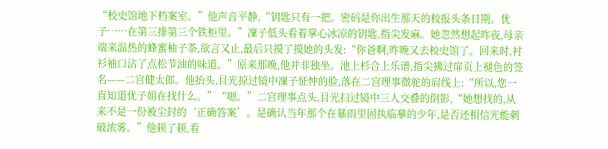“校史馆地下档案室。”他声音平静,“钥匙只有一把。密码是你出生那天的校报头条日期。优子……在第三排第三个铁柜里。”凜子低头看着掌心冰凉的钥匙,指尖发麻。她忽然想起昨夜,母亲端来温热的蜂蜜柚子茶,欲言又止,最后只摸了摸她的头发:“你爸啊,昨晚又去校史馆了。回来时,衬衫袖口沾了点松节油的味道。”原来那晚,他并非独坐。池上杉合上乐谱,指尖拂过扉页上褪色的签名——二宫健太郎。他抬头,目光掠过镜中凜子怔忡的脸,落在二宫理事微驼的肩线上:“所以,您一直知道优子姐在找什么。”“嗯。”二宫理事点头,目光扫过镜中三人交叠的倒影,“她想找的,从来不是一份被尘封的‘正确答案’。是确认当年那个在暴雨里固执临摹的少年,是否还相信光能刺破浓雾。”他顿了顿,看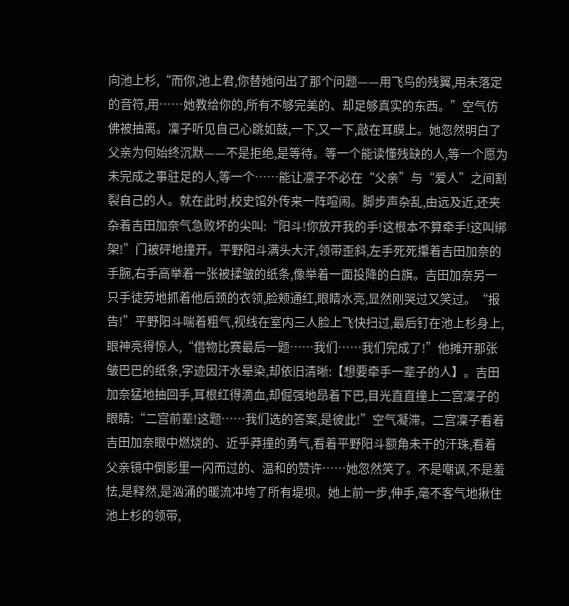向池上杉,“而你,池上君,你替她问出了那个问题——用飞鸟的残翼,用未落定的音符,用……她教给你的,所有不够完美的、却足够真实的东西。”空气仿佛被抽离。凜子听见自己心跳如鼓,一下,又一下,敲在耳膜上。她忽然明白了父亲为何始终沉默——不是拒绝,是等待。等一个能读懂残缺的人,等一个愿为未完成之事驻足的人,等一个……能让凛子不必在“父亲”与“爱人”之间割裂自己的人。就在此时,校史馆外传来一阵喧闹。脚步声杂乱,由远及近,还夹杂着吉田加奈气急败坏的尖叫:“阳斗!你放开我的手!这根本不算牵手!这叫绑架!”门被砰地撞开。平野阳斗满头大汗,领带歪斜,左手死死攥着吉田加奈的手腕,右手高举着一张被揉皱的纸条,像举着一面投降的白旗。吉田加奈另一只手徒劳地抓着他后颈的衣领,脸颊通红,眼睛水亮,显然刚哭过又笑过。“报告!”平野阳斗喘着粗气,视线在室内三人脸上飞快扫过,最后钉在池上杉身上,眼神亮得惊人,“借物比赛最后一题……我们……我们完成了!”他摊开那张皱巴巴的纸条,字迹因汗水晕染,却依旧清晰:【想要牵手一辈子的人】。吉田加奈猛地抽回手,耳根红得滴血,却倔强地昂着下巴,目光直直撞上二宫凜子的眼睛:“二宫前辈!这题……我们选的答案,是彼此!”空气凝滞。二宫凜子看着吉田加奈眼中燃烧的、近乎莽撞的勇气,看着平野阳斗额角未干的汗珠,看着父亲镜中倒影里一闪而过的、温和的赞许……她忽然笑了。不是嘲讽,不是羞怯,是释然,是汹涌的暖流冲垮了所有堤坝。她上前一步,伸手,毫不客气地揪住池上杉的领带,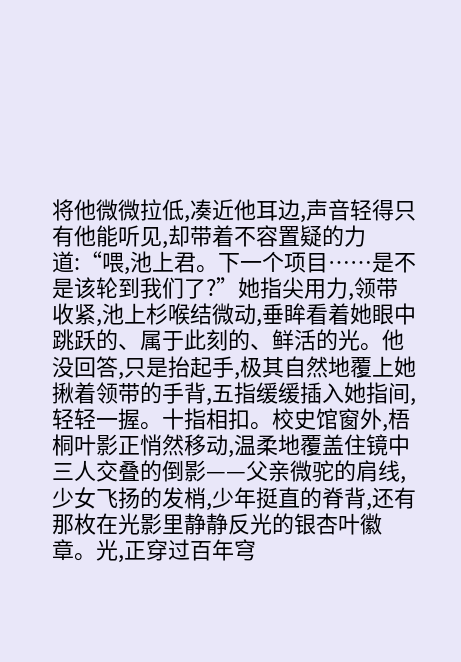将他微微拉低,凑近他耳边,声音轻得只有他能听见,却带着不容置疑的力道:“喂,池上君。下一个项目……是不是该轮到我们了?”她指尖用力,领带收紧,池上杉喉结微动,垂眸看着她眼中跳跃的、属于此刻的、鲜活的光。他没回答,只是抬起手,极其自然地覆上她揪着领带的手背,五指缓缓插入她指间,轻轻一握。十指相扣。校史馆窗外,梧桐叶影正悄然移动,温柔地覆盖住镜中三人交叠的倒影——父亲微驼的肩线,少女飞扬的发梢,少年挺直的脊背,还有那枚在光影里静静反光的银杏叶徽章。光,正穿过百年穹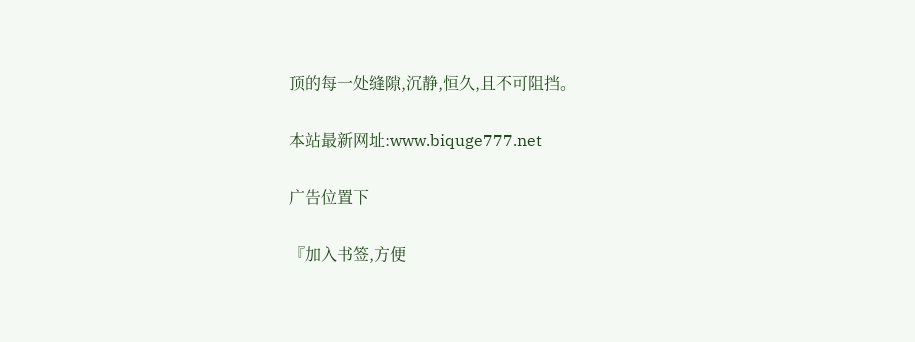顶的每一处缝隙,沉静,恒久,且不可阻挡。

本站最新网址:www.biquge777.net

广告位置下

『加入书签,方便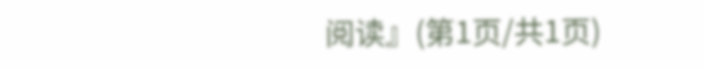阅读』(第1页/共1页)